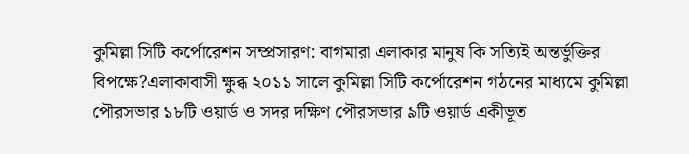কুমিল্লা সিটি কর্পোরেশন সম্প্রসারণ: বাগমারা এলাকার মানুষ কি সত্যিই অন্তর্ভুক্তির বিপক্ষে?এলাকাবাসী ক্ষুব্ধ ২০১১ সালে কুমিল্লা সিটি কর্পোরেশন গঠনের মাধ্যমে কুমিল্লা পৌরসভার ১৮টি ওয়ার্ড ও সদর দক্ষিণ পৌরসভার ৯টি ওয়ার্ড একীভূত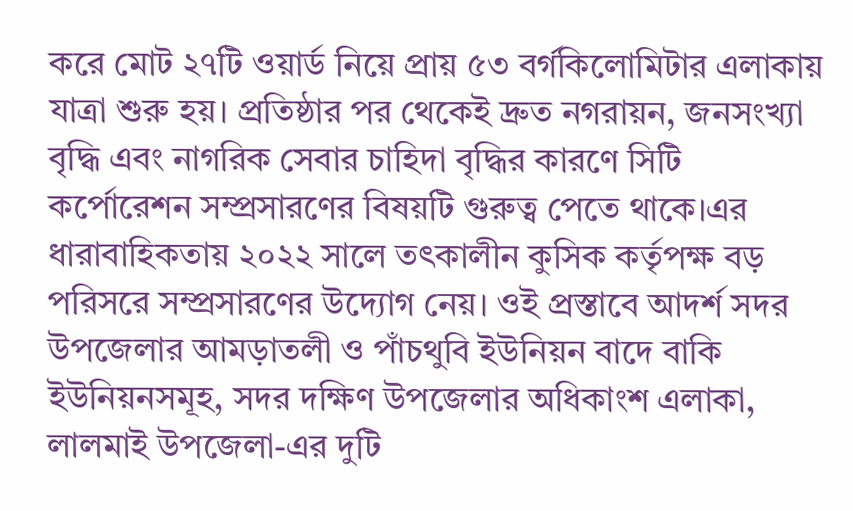করে মোট ২৭টি ওয়ার্ড নিয়ে প্রায় ৫৩ বর্গকিলোমিটার এলাকায় যাত্রা শুরু হয়। প্রতিষ্ঠার পর থেকেই দ্রুত নগরায়ন, জনসংখ্যা বৃদ্ধি এবং নাগরিক সেবার চাহিদা বৃদ্ধির কারণে সিটি কর্পোরেশন সম্প্রসারণের বিষয়টি গুরুত্ব পেতে থাকে।এর ধারাবাহিকতায় ২০২২ সালে তৎকালীন কুসিক কর্তৃপক্ষ বড় পরিসরে সম্প্রসারণের উদ্যোগ নেয়। ওই প্রস্তাবে আদর্শ সদর উপজেলার আমড়াতলী ও পাঁচথুবি ইউনিয়ন বাদে বাকি ইউনিয়নসমূহ, সদর দক্ষিণ উপজেলার অধিকাংশ এলাকা, লালমাই উপজেলা-এর দুটি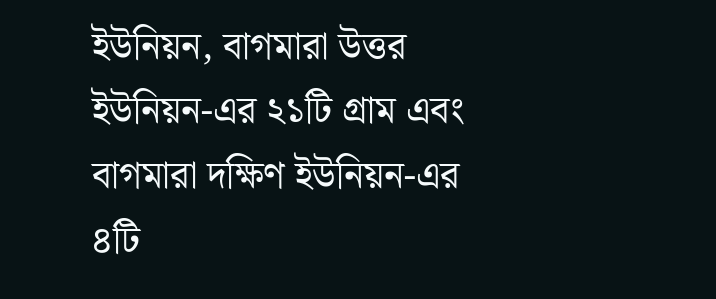ইউনিয়ন, বাগমারা উত্তর ইউনিয়ন-এর ২১টি গ্রাম এবং বাগমারা দক্ষিণ ইউনিয়ন-এর ৪টি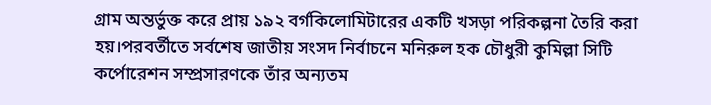গ্রাম অন্তর্ভুক্ত করে প্রায় ১৯২ বর্গকিলোমিটারের একটি খসড়া পরিকল্পনা তৈরি করা হয়।পরবর্তীতে সর্বশেষ জাতীয় সংসদ নির্বাচনে মনিরুল হক চৌধুরী কুমিল্লা সিটি কর্পোরেশন সম্প্রসারণকে তাঁর অন্যতম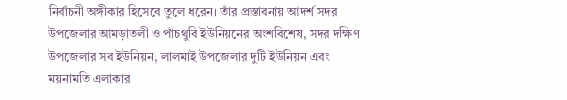নির্বাচনী অঙ্গীকার হিসেবে তুলে ধরেন। তাঁর প্রস্তাবনায় আদর্শ সদর উপজেলার আমড়াতলী ও পাঁচথুবি ইউনিয়নের অংশবিশেষ, সদর দক্ষিণ উপজেলার সব ইউনিয়ন, লালমাই উপজেলার দুটি ইউনিয়ন এবং ময়নামতি এলাকার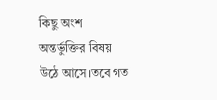কিছু অংশ অন্তর্ভুক্তির বিষয় উঠে আসে।তবে গত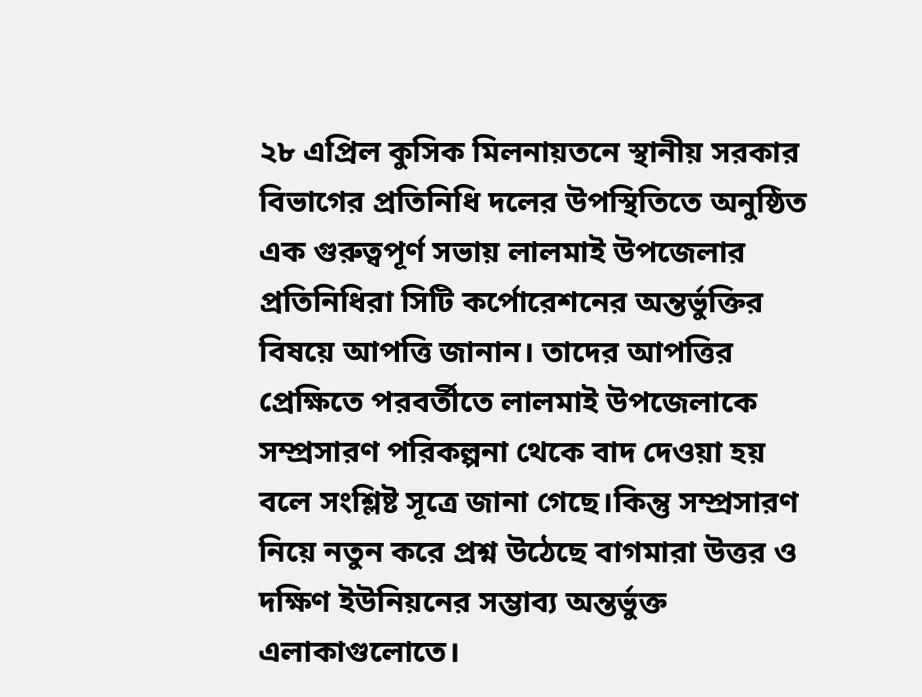২৮ এপ্রিল কুসিক মিলনায়তনে স্থানীয় সরকার বিভাগের প্রতিনিধি দলের উপস্থিতিতে অনুষ্ঠিত এক গুরুত্বপূর্ণ সভায় লালমাই উপজেলার প্রতিনিধিরা সিটি কর্পোরেশনের অন্তর্ভুক্তির বিষয়ে আপত্তি জানান। তাদের আপত্তির প্রেক্ষিতে পরবর্তীতে লালমাই উপজেলাকে সম্প্রসারণ পরিকল্পনা থেকে বাদ দেওয়া হয় বলে সংশ্লিষ্ট সূত্রে জানা গেছে।কিন্তু সম্প্রসারণ নিয়ে নতুন করে প্রশ্ন উঠেছে বাগমারা উত্তর ও দক্ষিণ ইউনিয়নের সম্ভাব্য অন্তর্ভুক্ত এলাকাগুলোতে।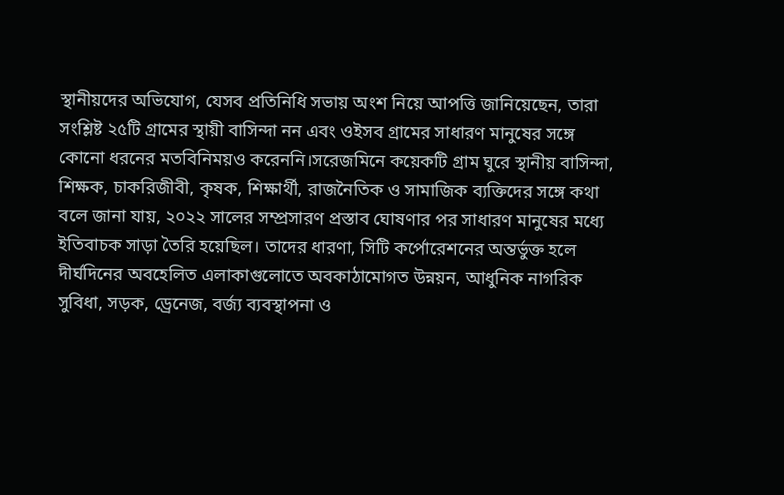স্থানীয়দের অভিযোগ, যেসব প্রতিনিধি সভায় অংশ নিয়ে আপত্তি জানিয়েছেন, তারা সংশ্লিষ্ট ২৫টি গ্রামের স্থায়ী বাসিন্দা নন এবং ওইসব গ্রামের সাধারণ মানুষের সঙ্গে কোনো ধরনের মতবিনিময়ও করেননি।সরেজমিনে কয়েকটি গ্রাম ঘুরে স্থানীয় বাসিন্দা, শিক্ষক, চাকরিজীবী, কৃষক, শিক্ষার্থী, রাজনৈতিক ও সামাজিক ব্যক্তিদের সঙ্গে কথা বলে জানা যায়, ২০২২ সালের সম্প্রসারণ প্রস্তাব ঘোষণার পর সাধারণ মানুষের মধ্যে ইতিবাচক সাড়া তৈরি হয়েছিল। তাদের ধারণা, সিটি কর্পোরেশনের অন্তর্ভুক্ত হলে দীর্ঘদিনের অবহেলিত এলাকাগুলোতে অবকাঠামোগত উন্নয়ন, আধুনিক নাগরিক সুবিধা, সড়ক, ড্রেনেজ, বর্জ্য ব্যবস্থাপনা ও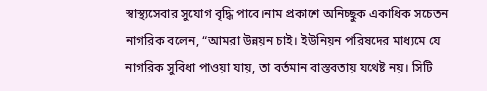স্বাস্থ্যসেবার সুযোগ বৃদ্ধি পাবে।নাম প্রকাশে অনিচ্ছুক একাধিক সচেতন নাগরিক বলেন, “আমরা উন্নয়ন চাই। ইউনিয়ন পরিষদের মাধ্যমে যে নাগরিক সুবিধা পাওয়া যায়, তা বর্তমান বাস্তবতায় যথেষ্ট নয়। সিটি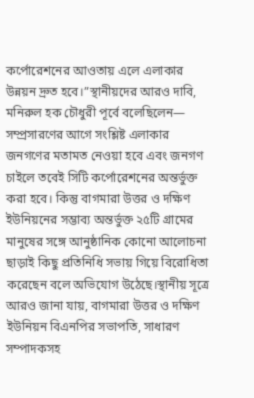কর্পোরেশনের আওতায় এলে এলাকার উন্নয়ন দ্রুত হবে।”স্থানীয়দের আরও দাবি, মনিরুল হক চৌধুরী পূর্বে বলেছিলেন— সম্প্রসারণের আগে সংশ্লিষ্ট এলাকার জনগণের মতামত নেওয়া হবে এবং জনগণ চাইলে তবেই সিটি কর্পোরেশনের অন্তর্ভুক্ত করা হবে। কিন্তু বাগমারা উত্তর ও দক্ষিণ ইউনিয়নের সম্ভাব্য অন্তর্ভুক্ত ২৫টি গ্রামের মানুষের সঙ্গে আনুষ্ঠানিক কোনো আলোচনা ছাড়াই কিছু প্রতিনিধি সভায় গিয়ে বিরোধিতা করেছেন বলে অভিযোগ উঠেছে।স্থানীয় সূত্রে আরও জানা যায়, বাগমারা উত্তর ও দক্ষিণ ইউনিয়ন বিএনপির সভাপতি, সাধারণ সম্পাদকসহ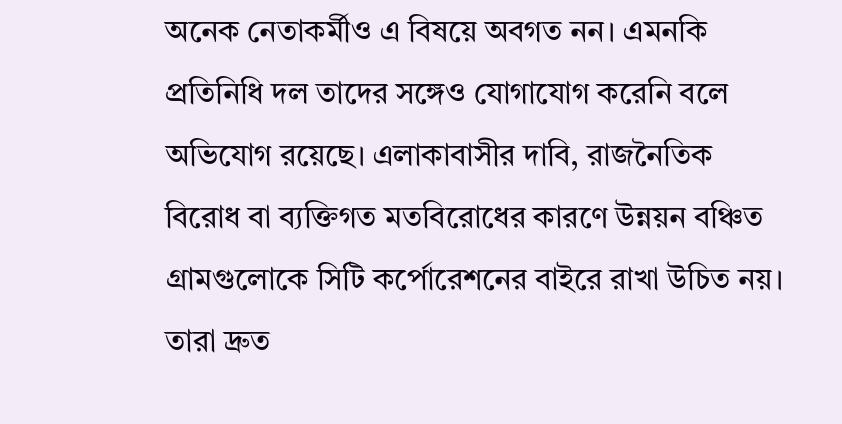অনেক নেতাকর্মীও এ বিষয়ে অবগত নন। এমনকি প্রতিনিধি দল তাদের সঙ্গেও যোগাযোগ করেনি বলে অভিযোগ রয়েছে। এলাকাবাসীর দাবি, রাজনৈতিক বিরোধ বা ব্যক্তিগত মতবিরোধের কারণে উন্নয়ন বঞ্চিত গ্রামগুলোকে সিটি কর্পোরেশনের বাইরে রাখা উচিত নয়। তারা দ্রুত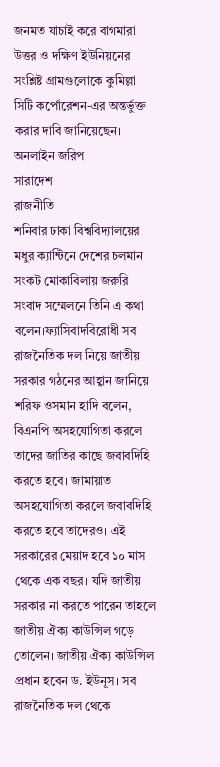জনমত যাচাই করে বাগমারা উত্তর ও দক্ষিণ ইউনিয়নের সংশ্লিষ্ট গ্রামগুলোকে কুমিল্লা সিটি কর্পোরেশন-এর অন্তর্ভুক্ত করার দাবি জানিয়েছেন।
অনলাইন জরিপ
সারাদেশ
রাজনীতি
শনিবার ঢাকা বিশ্ববিদ্যালয়ের মধুর ক্যান্টিনে দেশের চলমান সংকট মোকাবিলায় জরুরি সংবাদ সম্মেলনে তিনি এ কথা বলেন।ফ্যাসিবাদবিরোধী সব রাজনৈতিক দল নিয়ে জাতীয় সরকার গঠনের আহ্বান জানিয়ে শরিফ ওসমান হাদি বলেন, বিএনপি অসহযোগিতা করলে তাদের জাতির কাছে জবাবদিহি করতে হবে। জামায়াত অসহযোগিতা করলে জবাবদিহি করতে হবে তাদেরও। এই সরকারের মেয়াদ হবে ১০ মাস থেকে এক বছর। যদি জাতীয় সরকার না করতে পারেন তাহলে জাতীয় ঐক্য কাউন্সিল গড়ে তোলেন। জাতীয় ঐক্য কাউন্সিল প্রধান হবেন ড. ইউনূস। সব রাজনৈতিক দল থেকে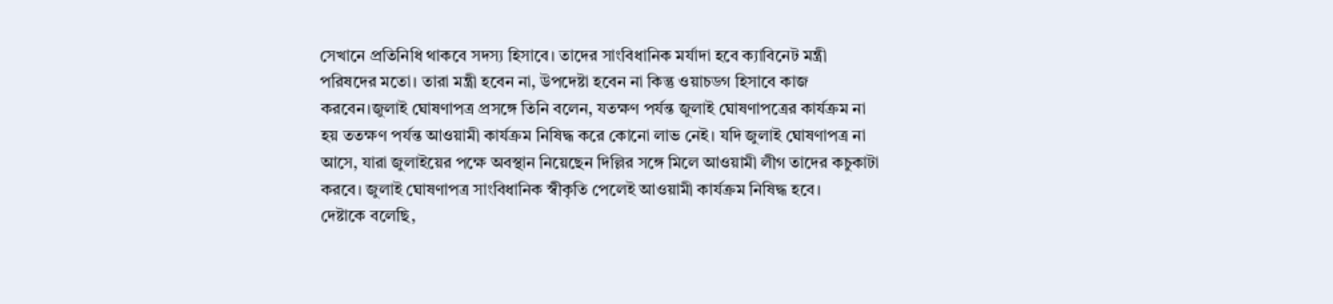সেখানে প্রতিনিধি থাকবে সদস্য হিসাবে। তাদের সাংবিধানিক মর্যাদা হবে ক্যাবিনেট মন্ত্রী পরিষদের মতো। তারা মন্ত্রী হবেন না, উপদেষ্টা হবেন না কিন্তু ওয়াচডগ হিসাবে কাজ করবেন।জুলাই ঘোষণাপত্র প্রসঙ্গে তিনি বলেন, যতক্ষণ পর্যন্ত জুলাই ঘোষণাপত্রের কার্যক্রম না হয় ততক্ষণ পর্যন্ত আওয়ামী কার্যক্রম নিষিদ্ধ করে কোনো লাভ নেই। যদি জুলাই ঘোষণাপত্র না আসে, যারা জুলাইয়ের পক্ষে অবস্থান নিয়েছেন দিল্লির সঙ্গে মিলে আওয়ামী লীগ তাদের কচুকাটা করবে। জুলাই ঘোষণাপত্র সাংবিধানিক স্বীকৃতি পেলেই আওয়ামী কার্যক্রম নিষিদ্ধ হবে।
দেষ্টাকে বলেছি,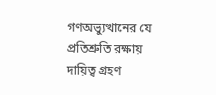গণঅভ্যুত্থানের যে প্রতিশ্রুতি রক্ষায় দায়িত্ব গ্রহণ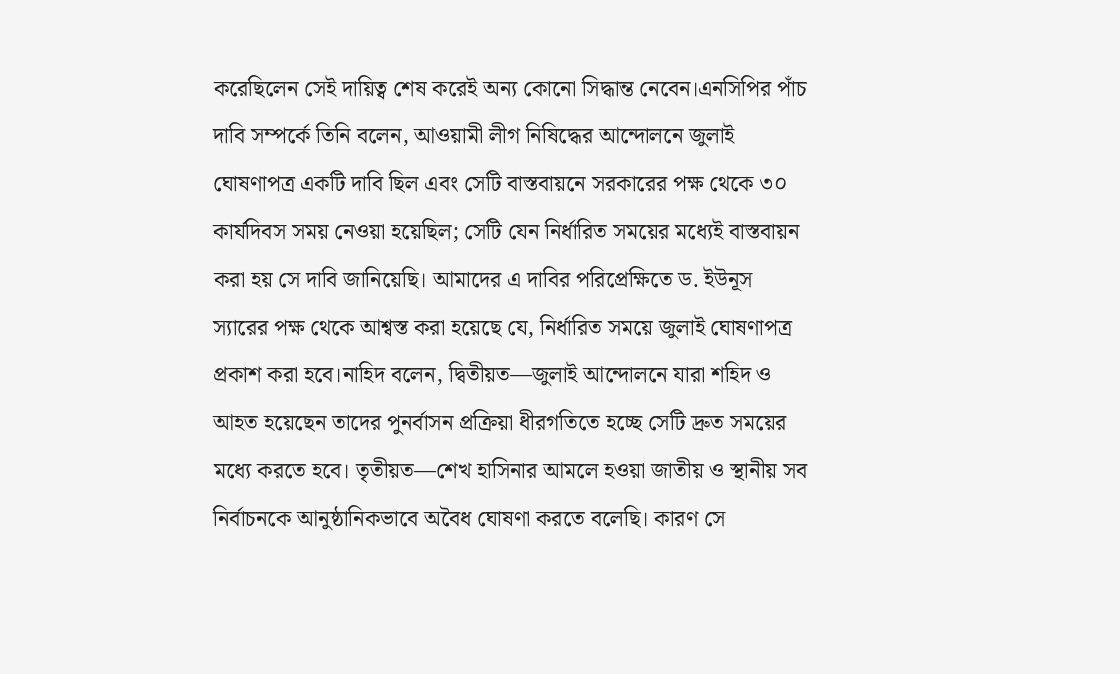করেছিলেন সেই দায়িত্ব শেষ করেই অন্য কোনো সিদ্ধান্ত নেবেন।এনসিপির পাঁচ দাবি সম্পর্কে তিনি বলেন, আওয়ামী লীগ নিষিদ্ধের আন্দোলনে জুলাই ঘোষণাপত্র একটি দাবি ছিল এবং সেটি বাস্তবায়নে সরকারের পক্ষ থেকে ৩০ কার্যদিবস সময় নেওয়া হয়েছিল; সেটি যেন নির্ধারিত সময়ের মধ্যেই বাস্তবায়ন করা হয় সে দাবি জানিয়েছি। আমাদের এ দাবির পরিপ্রেক্ষিতে ড. ইউনূস স্যারের পক্ষ থেকে আশ্বস্ত করা হয়েছে যে, নির্ধারিত সময়ে জুলাই ঘোষণাপত্র প্রকাশ করা হবে।নাহিদ বলেন, দ্বিতীয়ত—জুলাই আন্দোলনে যারা শহিদ ও আহত হয়েছেন তাদের পুনর্বাসন প্রক্রিয়া ধীরগতিতে হচ্ছে সেটি দ্রুত সময়ের মধ্যে করতে হবে। তৃতীয়ত—শেখ হাসিনার আমলে হওয়া জাতীয় ও স্থানীয় সব নির্বাচনকে আনুষ্ঠানিকভাবে অবৈধ ঘোষণা করতে বলেছি। কারণ সে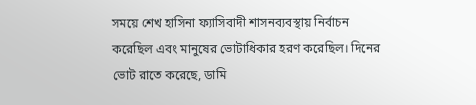সময়ে শেখ হাসিনা ফ্যাসিবাদী শাসনব্যবস্থায় নির্বাচন করেছিল এবং মানুষের ভোটাধিকার হরণ করেছিল। দিনের ভোট রাতে করেছে, ডামি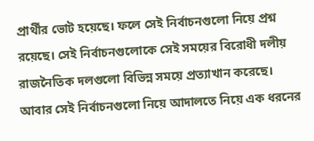প্রার্থীর ভোট হয়েছে। ফলে সেই নির্বাচনগুলো নিয়ে প্রশ্ন রয়েছে। সেই নির্বাচনগুলোকে সেই সময়ের বিরোধী দলীয় রাজনৈতিক দলগুলো বিভিন্ন সময়ে প্রত্যাখান করেছে। আবার সেই নির্বাচনগুলো নিয়ে আদালতে নিয়ে এক ধরনের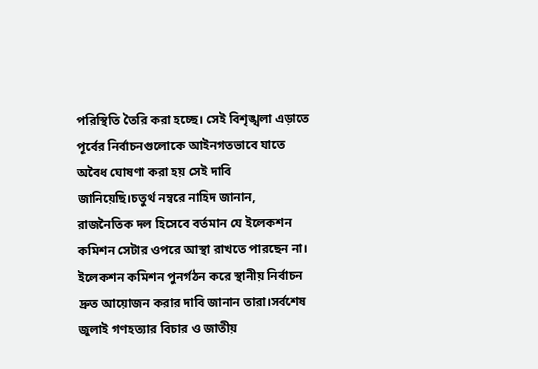পরিস্থিতি তৈরি করা হচ্ছে। সেই বিশৃঙ্খলা এড়াতে পূর্বের নির্বাচনগুলোকে আইনগতভাবে যাতে অবৈধ ঘোষণা করা হয় সেই দাবি জানিয়েছি।চতুর্থ নম্বরে নাহিদ জানান, রাজনৈতিক দল হিসেবে বর্তমান যে ইলেকশন কমিশন সেটার ওপরে আস্থা রাখতে পারছেন না। ইলেকশন কমিশন পুনর্গঠন করে স্থানীয় নির্বাচন দ্রুত আয়োজন করার দাবি জানান তারা।সর্বশেষ জুলাই গণহত্যার বিচার ও জাতীয়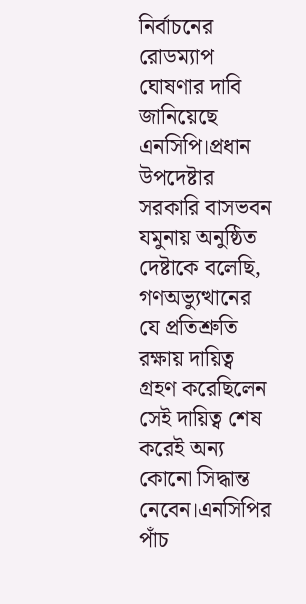নির্বাচনের রোডম্যাপ ঘোষণার দাবি জানিয়েছে এনসিপি।প্রধান উপদেষ্টার সরকারি বাসভবন যমুনায় অনুষ্ঠিত
দেষ্টাকে বলেছি, গণঅভ্যুত্থানের যে প্রতিশ্রুতি রক্ষায় দায়িত্ব গ্রহণ করেছিলেন সেই দায়িত্ব শেষ করেই অন্য কোনো সিদ্ধান্ত নেবেন।এনসিপির পাঁচ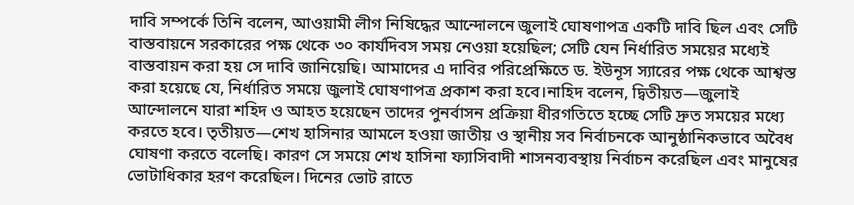দাবি সম্পর্কে তিনি বলেন, আওয়ামী লীগ নিষিদ্ধের আন্দোলনে জুলাই ঘোষণাপত্র একটি দাবি ছিল এবং সেটি বাস্তবায়নে সরকারের পক্ষ থেকে ৩০ কার্যদিবস সময় নেওয়া হয়েছিল; সেটি যেন নির্ধারিত সময়ের মধ্যেই বাস্তবায়ন করা হয় সে দাবি জানিয়েছি। আমাদের এ দাবির পরিপ্রেক্ষিতে ড. ইউনূস স্যারের পক্ষ থেকে আশ্বস্ত করা হয়েছে যে, নির্ধারিত সময়ে জুলাই ঘোষণাপত্র প্রকাশ করা হবে।নাহিদ বলেন, দ্বিতীয়ত—জুলাই আন্দোলনে যারা শহিদ ও আহত হয়েছেন তাদের পুনর্বাসন প্রক্রিয়া ধীরগতিতে হচ্ছে সেটি দ্রুত সময়ের মধ্যে করতে হবে। তৃতীয়ত—শেখ হাসিনার আমলে হওয়া জাতীয় ও স্থানীয় সব নির্বাচনকে আনুষ্ঠানিকভাবে অবৈধ ঘোষণা করতে বলেছি। কারণ সে সময়ে শেখ হাসিনা ফ্যাসিবাদী শাসনব্যবস্থায় নির্বাচন করেছিল এবং মানুষের ভোটাধিকার হরণ করেছিল। দিনের ভোট রাতে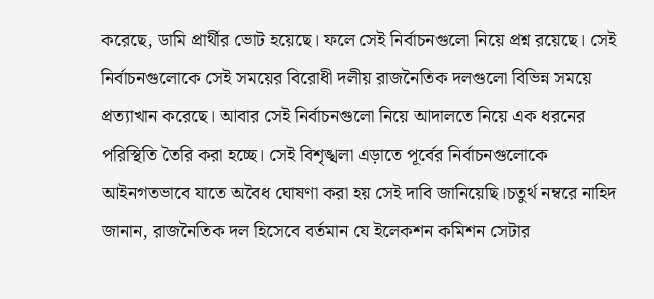করেছে, ডামি প্রার্থীর ভোট হয়েছে। ফলে সেই নির্বাচনগুলো নিয়ে প্রশ্ন রয়েছে। সেই নির্বাচনগুলোকে সেই সময়ের বিরোধী দলীয় রাজনৈতিক দলগুলো বিভিন্ন সময়ে প্রত্যাখান করেছে। আবার সেই নির্বাচনগুলো নিয়ে আদালতে নিয়ে এক ধরনের পরিস্থিতি তৈরি করা হচ্ছে। সেই বিশৃঙ্খলা এড়াতে পূর্বের নির্বাচনগুলোকে আইনগতভাবে যাতে অবৈধ ঘোষণা করা হয় সেই দাবি জানিয়েছি।চতুর্থ নম্বরে নাহিদ জানান, রাজনৈতিক দল হিসেবে বর্তমান যে ইলেকশন কমিশন সেটার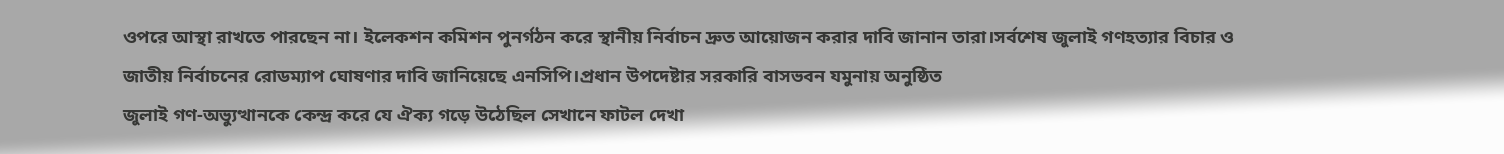ওপরে আস্থা রাখতে পারছেন না। ইলেকশন কমিশন পুনর্গঠন করে স্থানীয় নির্বাচন দ্রুত আয়োজন করার দাবি জানান তারা।সর্বশেষ জুলাই গণহত্যার বিচার ও জাতীয় নির্বাচনের রোডম্যাপ ঘোষণার দাবি জানিয়েছে এনসিপি।প্রধান উপদেষ্টার সরকারি বাসভবন যমুনায় অনুষ্ঠিত
জুলাই গণ-অভ্যুত্থানকে কেন্দ্র করে যে ঐক্য গড়ে উঠেছিল সেখানে ফাটল দেখা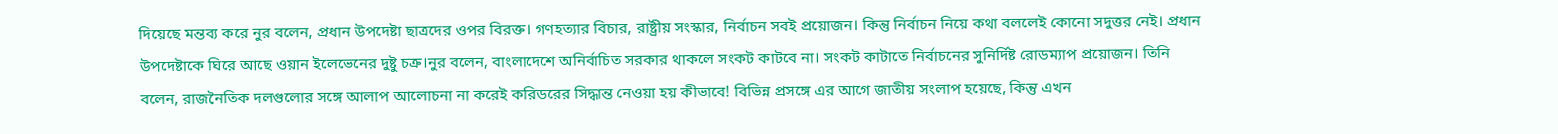দিয়েছে মন্তব্য করে নুর বলেন, প্রধান উপদেষ্টা ছাত্রদের ওপর বিরক্ত। গণহত্যার বিচার, রাষ্ট্রীয় সংস্কার, নির্বাচন সবই প্রয়োজন। কিন্তু নির্বাচন নিয়ে কথা বললেই কোনো সদুত্তর নেই। প্রধান উপদেষ্টাকে ঘিরে আছে ওয়ান ইলেভেনের দুষ্টু চক্র।নুর বলেন, বাংলাদেশে অনির্বাচিত সরকার থাকলে সংকট কাটবে না। সংকট কাটাতে নির্বাচনের সুনির্দিষ্ট রোডম্যাপ প্রয়োজন। তিনি বলেন, রাজনৈতিক দলগুলোর সঙ্গে আলাপ আলোচনা না করেই করিডরের সিদ্ধান্ত নেওয়া হয় কীভাবে! বিভিন্ন প্রসঙ্গে এর আগে জাতীয় সংলাপ হয়েছে, কিন্তু এখন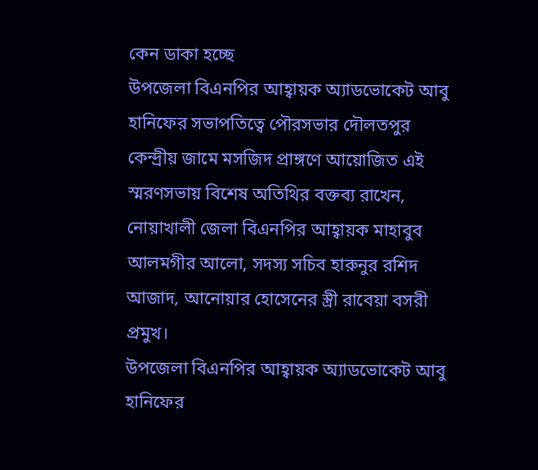কেন ডাকা হচ্ছে
উপজেলা বিএনপির আহ্বায়ক অ্যাডভোকেট আবু হানিফের সভাপতিত্বে পৌরসভার দৌলতপুর কেন্দ্রীয় জামে মসজিদ প্রাঙ্গণে আয়োজিত এই স্মরণসভায় বিশেষ অতিথির বক্তব্য রাখেন, নোয়াখালী জেলা বিএনপির আহ্বায়ক মাহাবুব আলমগীর আলো, সদস্য সচিব হারুনুর রশিদ আজাদ, আনোয়ার হোসেনের স্ত্রী রাবেয়া বসরী প্রমুখ।
উপজেলা বিএনপির আহ্বায়ক অ্যাডভোকেট আবু হানিফের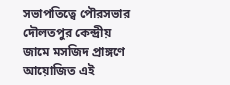সভাপতিত্বে পৌরসভার দৌলতপুর কেন্দ্রীয় জামে মসজিদ প্রাঙ্গণে আয়োজিত এই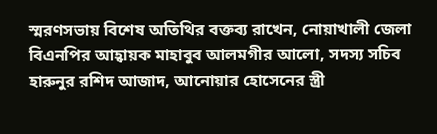স্মরণসভায় বিশেষ অতিথির বক্তব্য রাখেন, নোয়াখালী জেলা বিএনপির আহ্বায়ক মাহাবুব আলমগীর আলো, সদস্য সচিব হারুনুর রশিদ আজাদ, আনোয়ার হোসেনের স্ত্রী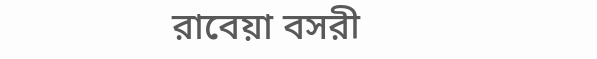রাবেয়া বসরী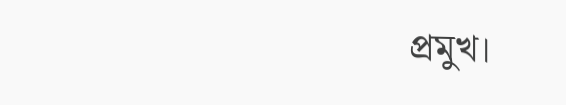প্রমুখ।